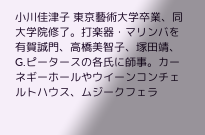小川佳津子 東京藝術大学卒業、同大学院修了。打楽器・マリンバを有賀誠門、高橋美智子、塚田靖、G.ピータースの各氏に師事。カーネギーホールやウイーンコンチェルトハウス、ムジークフェラ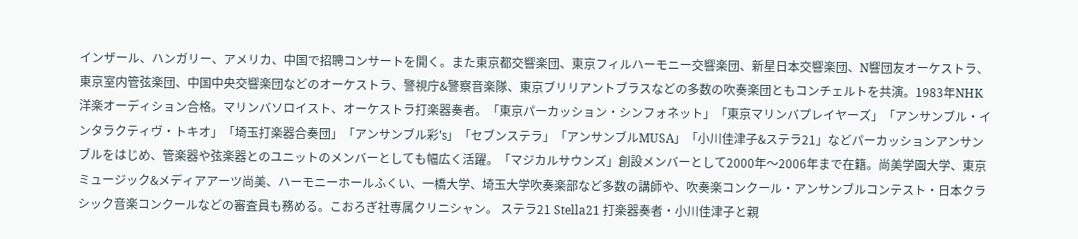インザール、ハンガリー、アメリカ、中国で招聘コンサートを開く。また東京都交響楽団、東京フィルハーモニー交響楽団、新星日本交響楽団、N響団友オーケストラ、東京室内管弦楽団、中国中央交響楽団などのオーケストラ、警視庁&警察音楽隊、東京ブリリアントブラスなどの多数の吹奏楽団ともコンチェルトを共演。1983年NHK洋楽オーディション合格。マリンバソロイスト、オーケストラ打楽器奏者。「東京パーカッション・シンフォネット」「東京マリンバプレイヤーズ」「アンサンブル・インタラクティヴ・トキオ」「埼玉打楽器合奏団」「アンサンブル彩's」「セブンステラ」「アンサンブルMUSA」「小川佳津子&ステラ21」などパーカッションアンサンブルをはじめ、管楽器や弦楽器とのユニットのメンバーとしても幅広く活躍。「マジカルサウンズ」創設メンバーとして2000年〜2006年まで在籍。尚美学園大学、東京ミュージック&メディアアーツ尚美、ハーモニーホールふくい、一橋大学、埼玉大学吹奏楽部など多数の講師や、吹奏楽コンクール・アンサンブルコンテスト・日本クラシック音楽コンクールなどの審査員も務める。こおろぎ社専属クリニシャン。 ステラ21 Stella21 打楽器奏者・小川佳津子と親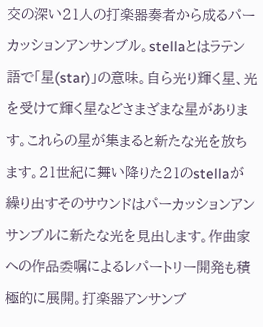交の深い21人の打楽器奏者から成るパーカッションアンサンブル。stellaとはラテン語で「星(star)」の意味。自ら光り輝く星、光を受けて輝く星などさまざまな星があります。これらの星が集まると新たな光を放ちます。21世紀に舞い降りた21のstellaが繰り出すそのサウンドはパーカッションアンサンブルに新たな光を見出します。作曲家への作品委嘱によるレパートリー開発も積極的に展開。打楽器アンサンブ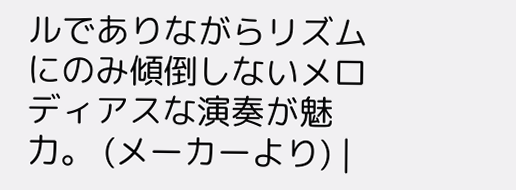ルでありながらリズムにのみ傾倒しないメロディアスな演奏が魅力。 (メーカーより) |